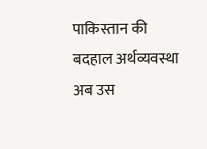पाकिस्तान की बदहाल अर्थव्यवस्था अब उस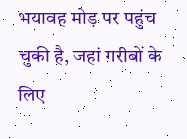भयावह मोड़ पर पहुंच चुकी है, जहां गरीबों के लिए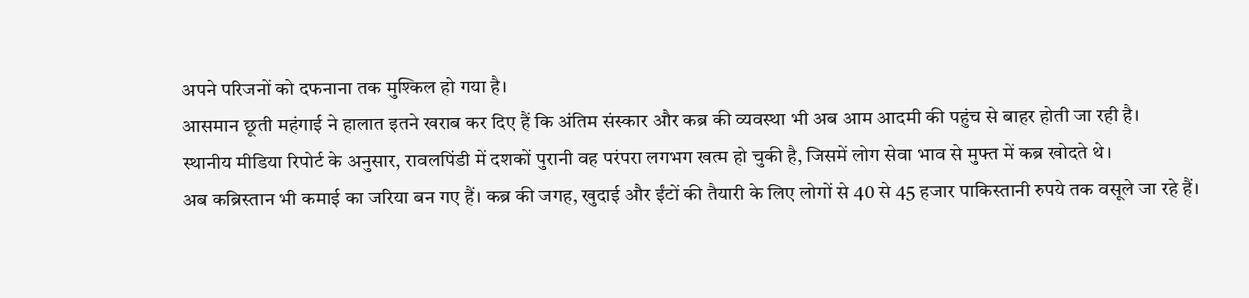अपने परिजनों को दफनाना तक मुश्किल हो गया है।
आसमान छूती महंगाई ने हालात इतने खराब कर दिए हैं कि अंतिम संस्कार और कब्र की व्यवस्था भी अब आम आदमी की पहुंच से बाहर होती जा रही है।
स्थानीय मीडिया रिपोर्ट के अनुसार, रावलपिंडी में दशकों पुरानी वह परंपरा लगभग खत्म हो चुकी है, जिसमें लोग सेवा भाव से मुफ्त में कब्र खोदते थे।
अब कब्रिस्तान भी कमाई का जरिया बन गए हैं। कब्र की जगह, खुदाई और ईंटों की तैयारी के लिए लोगों से 40 से 45 हजार पाकिस्तानी रुपये तक वसूले जा रहे हैं।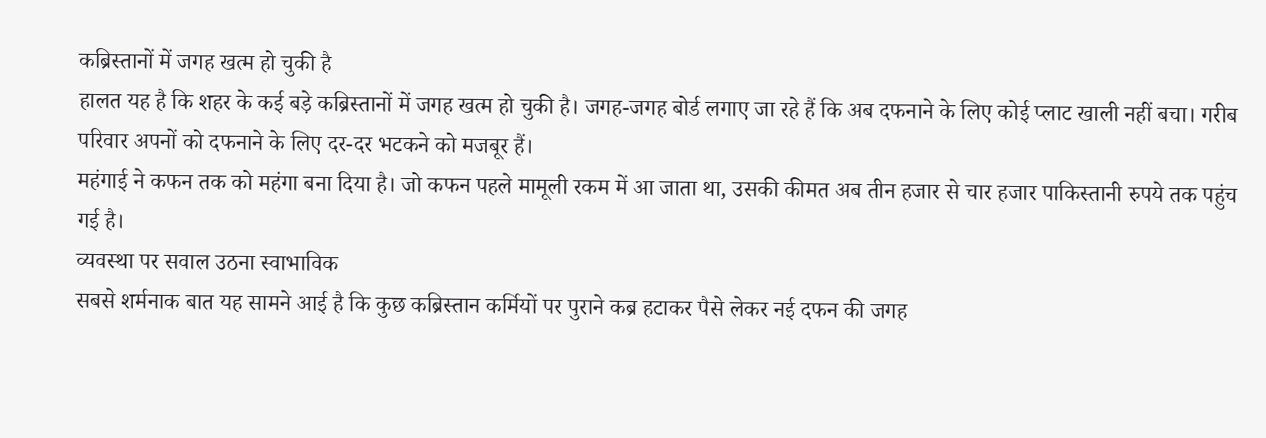कब्रिस्तानों में जगह खत्म हो चुकी है
हालत यह है कि शहर के कई बड़े कब्रिस्तानों में जगह खत्म हो चुकी है। जगह-जगह बोर्ड लगाए जा रहे हैं कि अब दफनाने के लिए कोई प्लाट खाली नहीं बचा। गरीब परिवार अपनों को दफनाने के लिए दर-दर भटकने को मजबूर हैं।
महंगाई ने कफन तक को महंगा बना दिया है। जो कफन पहले मामूली रकम में आ जाता था, उसकी कीमत अब तीन हजार से चार हजार पाकिस्तानी रुपये तक पहुंच गई है।
व्यवस्था पर सवाल उठना स्वाभाविक
सबसे शर्मनाक बात यह सामने आई है कि कुछ कब्रिस्तान कर्मियों पर पुराने कब्र हटाकर पैसे लेकर नई दफन की जगह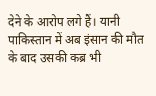देने के आरोप लगे हैं। यानी पाकिस्तान में अब इंसान की मौत के बाद उसकी कब्र भी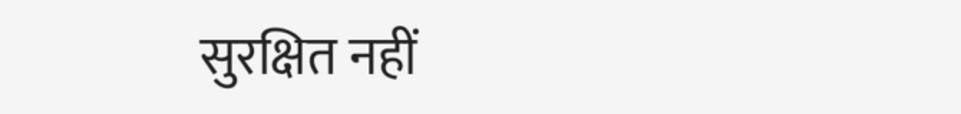सुरक्षित नहीं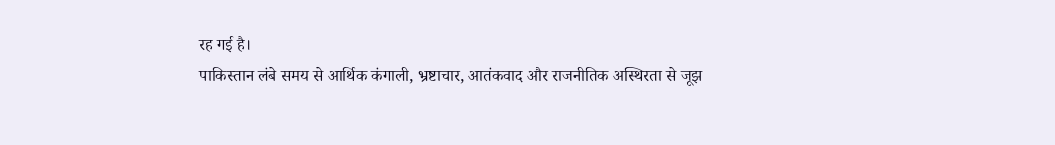रह गई है।
पाकिस्तान लंबे समय से आर्थिक कंगाली, भ्रष्टाचार, आतंकवाद और राजनीतिक अस्थिरता से जूझ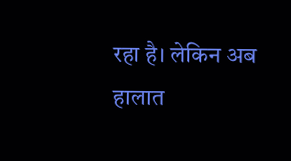रहा है। लेकिन अब हालात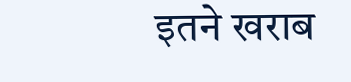इतने खराब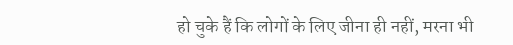हो चुके हैं कि लोगों के लिए जीना ही नहीं, मरना भी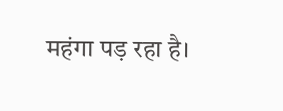महंगा पड़ रहा है।